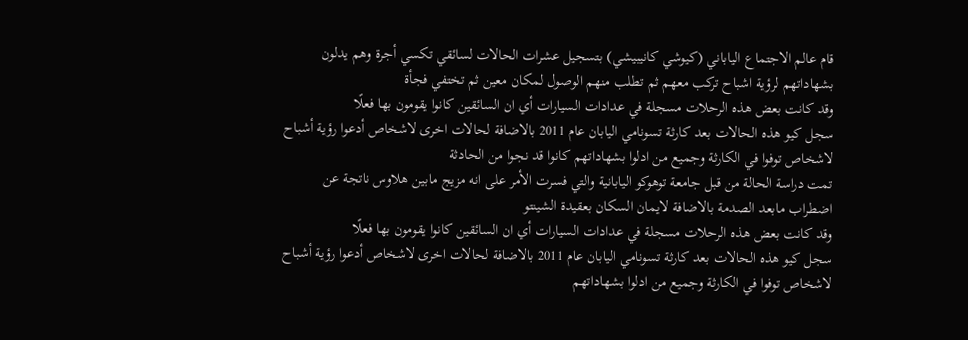قام عالم الاجتماع الياباني (كيوشي كانيبيشي) بتسجيل عشرات الحالات لسائقي تكسي أجرة وهم يدلون بشهاداتهم لرؤية اشباح تركب معهم ثم تطلب منهم الوصول لمكان معين ثم تختفي فجأة
وقد كانت بعض هذه الرحلات مسجلة في عدادات السيارات أي ان السائقين كانوا يقومون بها فعلًا
سجل كيو هذه الحالات بعد كارثة تسونامي اليابان عام 2011 بالاضافة لحالات اخرى لاشخاص أدعوا رؤية أشباح لاشخاص توفوا في الكارثة وجميع من ادلوا بشهاداتهم كانوا قد نجوا من الحادثة
تمت دراسة الحالة من قبل جامعة توهوكو اليابانية والتي فسرت الأمر على انه مزيج مابين هلاوس ناتجة عن اضطراب مابعد الصدمة بالاضافة لايمان السكان بعقيدة الشينتو
وقد كانت بعض هذه الرحلات مسجلة في عدادات السيارات أي ان السائقين كانوا يقومون بها فعلًا
سجل كيو هذه الحالات بعد كارثة تسونامي اليابان عام 2011 بالاضافة لحالات اخرى لاشخاص أدعوا رؤية أشباح لاشخاص توفوا في الكارثة وجميع من ادلوا بشهاداتهم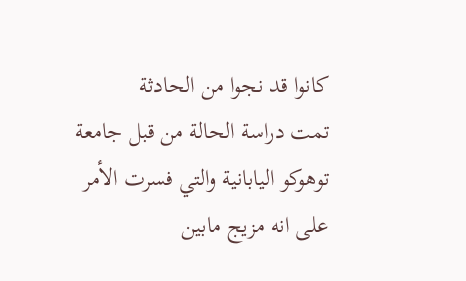كانوا قد نجوا من الحادثة
تمت دراسة الحالة من قبل جامعة توهوكو اليابانية والتي فسرت الأمر على انه مزيج مابين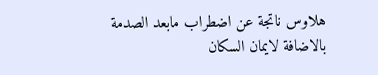هلاوس ناتجة عن اضطراب مابعد الصدمة بالاضافة لايمان السكان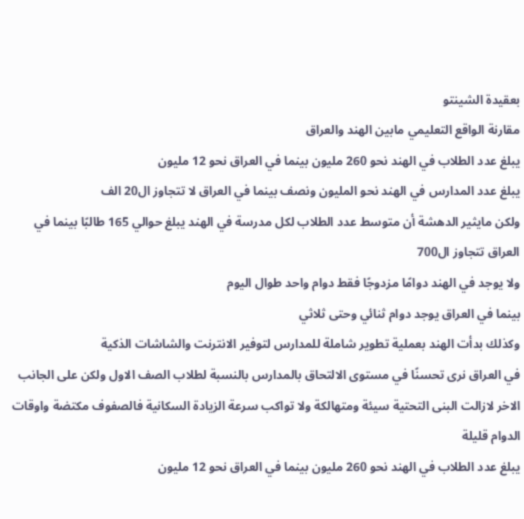بعقيدة الشينتو
مقارنة الواقع التعليمي مابين الهند والعراق
يبلغ عدد الطلاب في الهند نحو 260 مليون بينما في العراق نحو 12 مليون
يبلغ عدد المدارس في الهند نحو المليون ونصف بينما في العراق لا تتجاوز ال20 الف
ولكن مايثير الدهشة أن متوسط عدد الطلاب لكل مدرسة في الهند يبلغ حوالي 165 طالبًا بينما في العراق تتجاوز ال700
ولا يوجد في الهند دوامًا مزدوجًا فقط دوام واحد طوال اليوم
بينما في العراق يوجد دوام ثنائي وحتى ثلاثي
وكذلك بدأت الهند بعملية تطوير شاملة للمدارس لتوفير الانترنت والشاشات الذكية
في العراق نرى تحسنًا في مستوى الالتحاق بالمدارس بالنسبة لطلاب الصف الاول ولكن على الجانب الاخر لازالت البنى التحتية سيئة ومتهالكة ولا تواكب سرعة الزيادة السكانية فالصفوف مكتضة واوقات الدوام قليلة
يبلغ عدد الطلاب في الهند نحو 260 مليون بينما في العراق نحو 12 مليون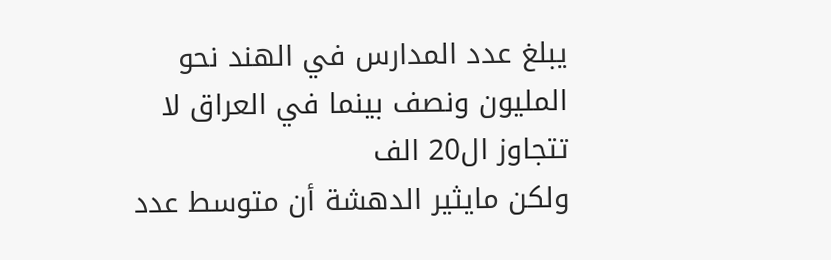يبلغ عدد المدارس في الهند نحو المليون ونصف بينما في العراق لا تتجاوز ال20 الف
ولكن مايثير الدهشة أن متوسط عدد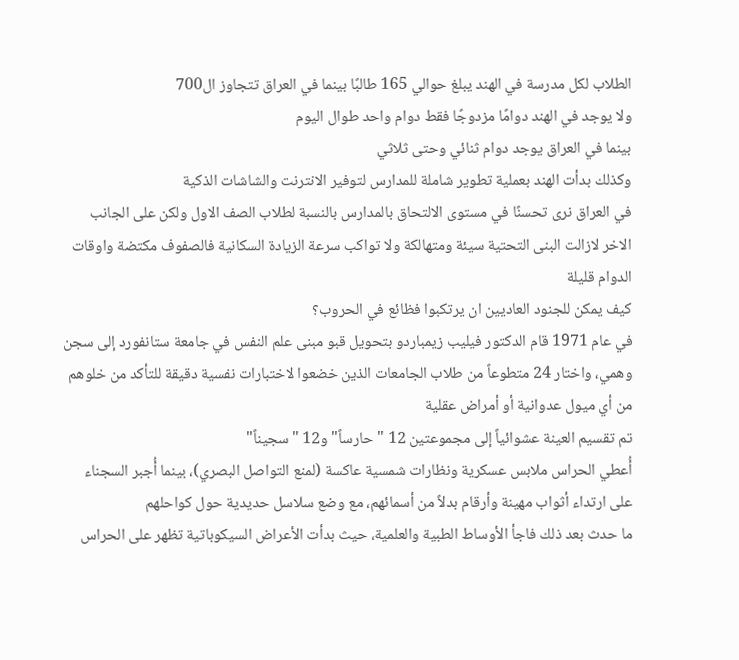الطلاب لكل مدرسة في الهند يبلغ حوالي 165 طالبًا بينما في العراق تتجاوز ال700
ولا يوجد في الهند دوامًا مزدوجًا فقط دوام واحد طوال اليوم
بينما في العراق يوجد دوام ثنائي وحتى ثلاثي
وكذلك بدأت الهند بعملية تطوير شاملة للمدارس لتوفير الانترنت والشاشات الذكية
في العراق نرى تحسنًا في مستوى الالتحاق بالمدارس بالنسبة لطلاب الصف الاول ولكن على الجانب الاخر لازالت البنى التحتية سيئة ومتهالكة ولا تواكب سرعة الزيادة السكانية فالصفوف مكتضة واوقات الدوام قليلة
كيف يمكن للجنود العاديين ان يرتكبوا فظائع في الحروب؟
في عام 1971 قام الدكتور فيليب زيمباردو بتحويل قبو مبنى علم النفس في جامعة ستانفورد إلى سجن وهمي، واختار 24 متطوعاً من طلاب الجامعات الذين خضعوا لاختبارات نفسية دقيقة للتأكد من خلوهم من أي ميول عدوانية أو أمراض عقلية
تم تقسيم العينة عشوائياً إلى مجموعتين 12 "حارساً" و12 "سجيناً"
أُعطي الحراس ملابس عسكرية ونظارات شمسية عاكسة (لمنع التواصل البصري)، بينما أُجبر السجناء على ارتداء أثواب مهينة وأرقام بدلاً من أسمائهم، مع وضع سلاسل حديدية حول كواحلهم
ما حدث بعد ذلك فاجأ الأوساط الطبية والعلمية، حيث بدأت الأعراض السيكوباتية تظهر على الحراس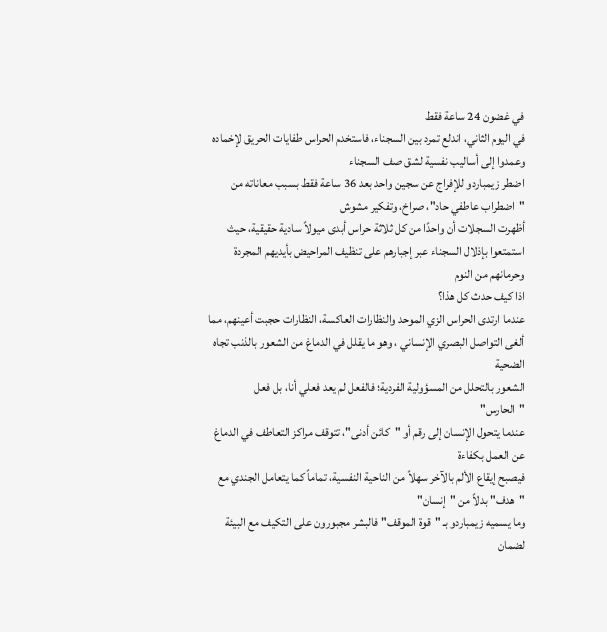في غضون 24 ساعة فقط
في اليوم الثاني، اندلع تمرد بين السجناء، فاستخدم الحراس طفايات الحريق لإخماده وعمدوا إلى أساليب نفسية لشق صف السجناء
اضطر زيمباردو للإفراج عن سجين واحد بعد 36 ساعة فقط بسبب معاناته من "اضطراب عاطفي حاد"، صراخ، وتفكير مشوش
أظهرت السجلات أن واحدًا من كل ثلاثة حراس أبدى ميولاً سادية حقيقية، حيث استمتعوا بإذلال السجناء عبر إجبارهم على تنظيف المراحيض بأيديهم المجردة وحرمانهم من النوم
اذا كيف حدث كل هذا؟
عندما ارتدى الحراس الزي الموحد والنظارات العاكسة، النظارات حجبت أعينهم، مما ألغى التواصل البصري الإنساني ، وهو ما يقلل في الدماغ من الشعور بالذنب تجاه الضحية
الشعور بالتحلل من المسؤولية الفردية؛ فالفعل لم يعد فعلي أنا، بل فعل "الحارس"
عندما يتحول الإنسان إلى رقم أو "كائن أدنى"، تتوقف مراكز التعاطف في الدماغ عن العمل بكفاءة
فيصبح إيقاع الألم بالآخر سهلاً من الناحية النفسية، تماماً كما يتعامل الجندي مع "هدف" بدلاً من "إنسان"
وما يسميه زيمباردو بـ "قوة الموقف" فالبشر مجبورون على التكيف مع البيئة لضمان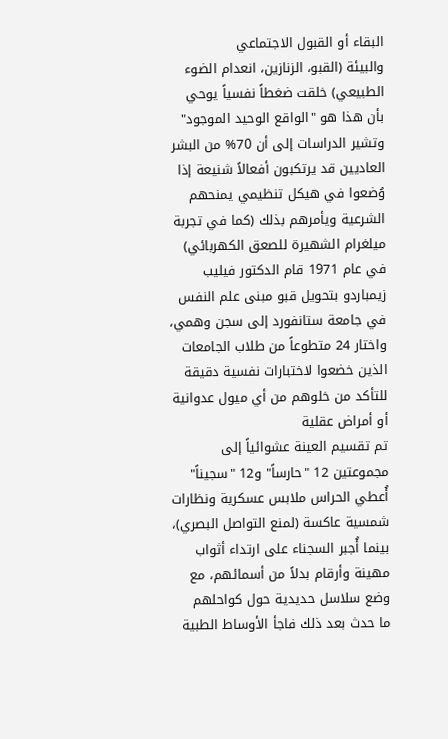البقاء أو القبول الاجتماعي
والبيئة (القبو، الزنازين، انعدام الضوء الطبيعي) خلقت ضغطاً نفسياً يوحي بأن هذا هو "الواقع الوحيد الموجود"
وتشير الدراسات إلى أن 70% من البشر العاديين قد يرتكبون أفعالاً شنيعة إذا وُضعوا في هيكل تنظيمي يمنحهم الشرعية ويأمرهم بذلك (كما في تجربة ميلغرام الشهيرة للصعق الكهربائي)
في عام 1971 قام الدكتور فيليب زيمباردو بتحويل قبو مبنى علم النفس في جامعة ستانفورد إلى سجن وهمي، واختار 24 متطوعاً من طلاب الجامعات الذين خضعوا لاختبارات نفسية دقيقة للتأكد من خلوهم من أي ميول عدوانية أو أمراض عقلية
تم تقسيم العينة عشوائياً إلى مجموعتين 12 "حارساً" و12 "سجيناً"
أُعطي الحراس ملابس عسكرية ونظارات شمسية عاكسة (لمنع التواصل البصري)، بينما أُجبر السجناء على ارتداء أثواب مهينة وأرقام بدلاً من أسمائهم، مع وضع سلاسل حديدية حول كواحلهم
ما حدث بعد ذلك فاجأ الأوساط الطبية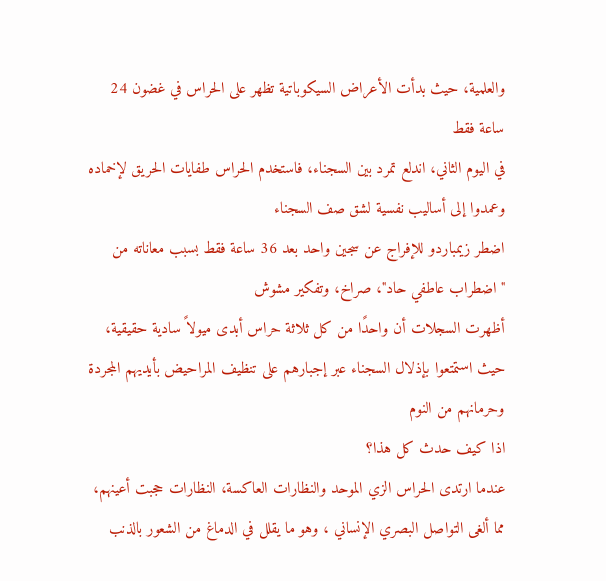والعلمية، حيث بدأت الأعراض السيكوباتية تظهر على الحراس في غضون 24 ساعة فقط
في اليوم الثاني، اندلع تمرد بين السجناء، فاستخدم الحراس طفايات الحريق لإخماده وعمدوا إلى أساليب نفسية لشق صف السجناء
اضطر زيمباردو للإفراج عن سجين واحد بعد 36 ساعة فقط بسبب معاناته من "اضطراب عاطفي حاد"، صراخ، وتفكير مشوش
أظهرت السجلات أن واحدًا من كل ثلاثة حراس أبدى ميولاً سادية حقيقية، حيث استمتعوا بإذلال السجناء عبر إجبارهم على تنظيف المراحيض بأيديهم المجردة وحرمانهم من النوم
اذا كيف حدث كل هذا؟
عندما ارتدى الحراس الزي الموحد والنظارات العاكسة، النظارات حجبت أعينهم، مما ألغى التواصل البصري الإنساني ، وهو ما يقلل في الدماغ من الشعور بالذنب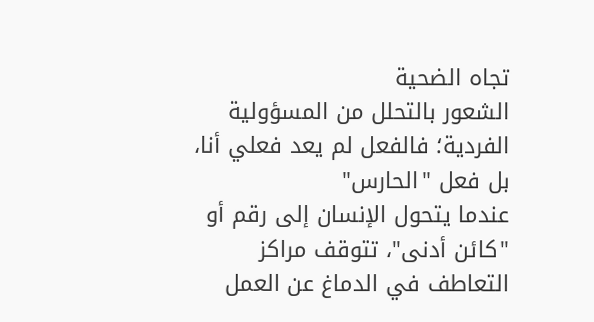تجاه الضحية
الشعور بالتحلل من المسؤولية الفردية؛ فالفعل لم يعد فعلي أنا، بل فعل "الحارس"
عندما يتحول الإنسان إلى رقم أو "كائن أدنى"، تتوقف مراكز التعاطف في الدماغ عن العمل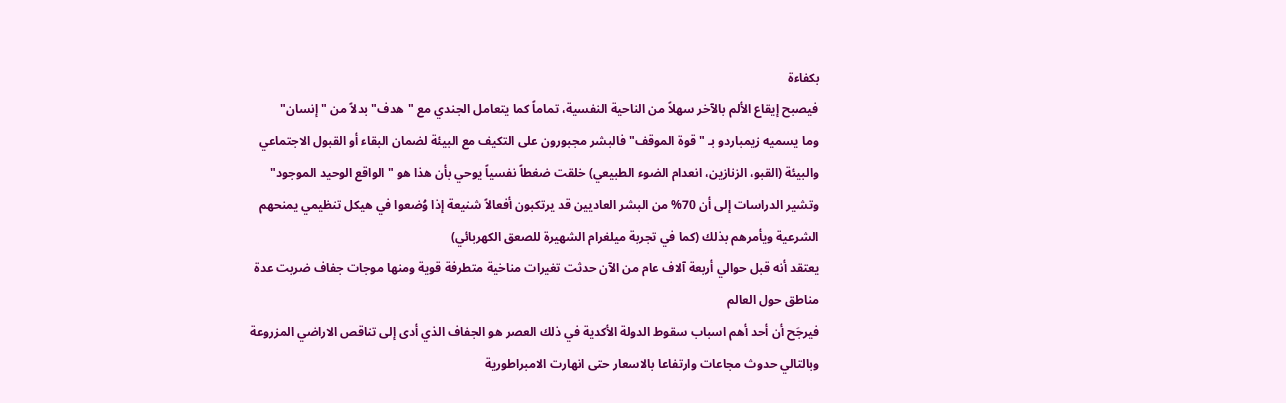بكفاءة
فيصبح إيقاع الألم بالآخر سهلاً من الناحية النفسية، تماماً كما يتعامل الجندي مع "هدف" بدلاً من "إنسان"
وما يسميه زيمباردو بـ "قوة الموقف" فالبشر مجبورون على التكيف مع البيئة لضمان البقاء أو القبول الاجتماعي
والبيئة (القبو، الزنازين، انعدام الضوء الطبيعي) خلقت ضغطاً نفسياً يوحي بأن هذا هو "الواقع الوحيد الموجود"
وتشير الدراسات إلى أن 70% من البشر العاديين قد يرتكبون أفعالاً شنيعة إذا وُضعوا في هيكل تنظيمي يمنحهم الشرعية ويأمرهم بذلك (كما في تجربة ميلغرام الشهيرة للصعق الكهربائي)
يعتقد أنه قبل حوالي أربعة آلاف عام من الآن حدثت تغيرات مناخية متطرفة قوية ومنها موجات جفاف ضربت عدة مناطق حول العالم
فيرجَح أن أحد أهم اسباب سقوط الدولة الأكدية في ذلك العصر هو الجفاف الذي أدى إلى تناقص الاراضي المزروعة وبالتالي حدوث مجاعات وارتفاعا بالاسعار حتى انهارت الامبراطورية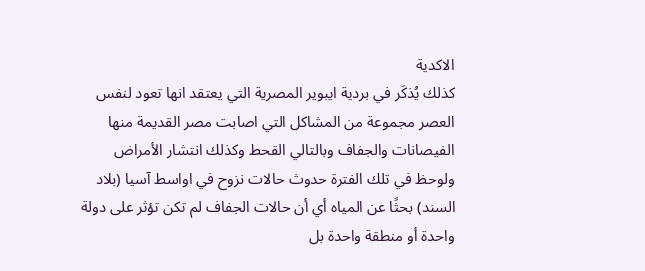الاكدية
كذلك يُذكَر في بردية ايبوير المصرية التي يعتقد انها تعود لنفس العصر مجموعة من المشاكل التي اصابت مصر القديمة منها الفيصانات والجفاف وبالتالي القحط وكذلك انتشار الأمراض
ولوحظ في تلك الفترة حدوث حالات نزوح في اواسط آسيا (بلاد السند) بحثًا عن المياه أي أن حالات الجفاف لم تكن تؤثر على دولة واحدة أو منطقة واحدة بل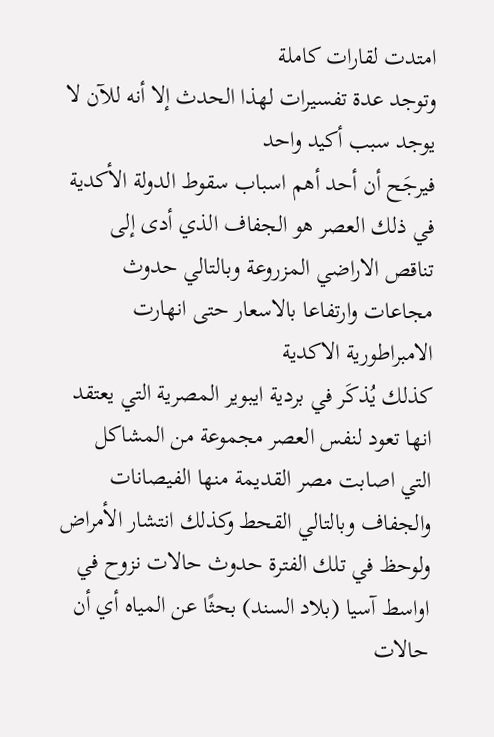امتدت لقارات كاملة
وتوجد عدة تفسيرات لهذا الحدث إلا أنه للآن لا يوجد سبب أكيد واحد
فيرجَح أن أحد أهم اسباب سقوط الدولة الأكدية في ذلك العصر هو الجفاف الذي أدى إلى تناقص الاراضي المزروعة وبالتالي حدوث مجاعات وارتفاعا بالاسعار حتى انهارت الامبراطورية الاكدية
كذلك يُذكَر في بردية ايبوير المصرية التي يعتقد انها تعود لنفس العصر مجموعة من المشاكل التي اصابت مصر القديمة منها الفيصانات والجفاف وبالتالي القحط وكذلك انتشار الأمراض
ولوحظ في تلك الفترة حدوث حالات نزوح في اواسط آسيا (بلاد السند) بحثًا عن المياه أي أن حالات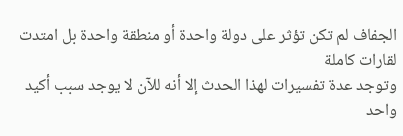الجفاف لم تكن تؤثر على دولة واحدة أو منطقة واحدة بل امتدت لقارات كاملة
وتوجد عدة تفسيرات لهذا الحدث إلا أنه للآن لا يوجد سبب أكيد واحد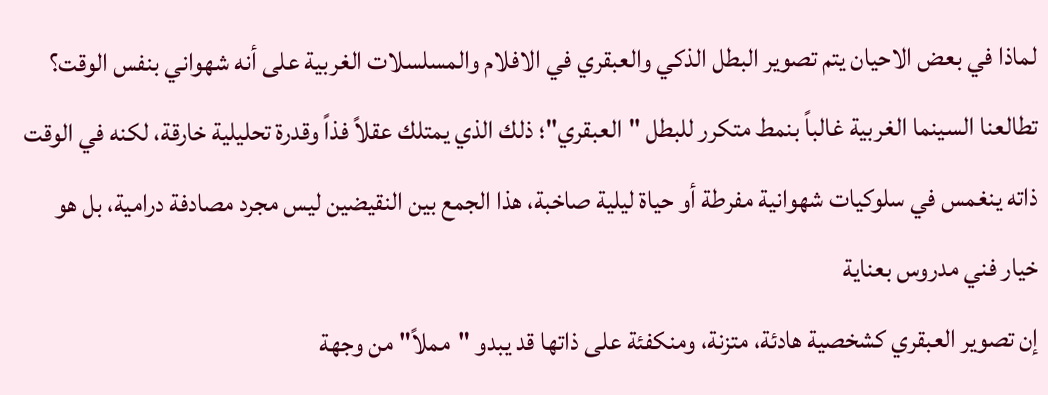لماذا في بعض الاحيان يتم تصوير البطل الذكي والعبقري في الافلام والمسلسلات الغربية على أنه شهواني بنفس الوقت؟
تطالعنا السينما الغربية غالباً بنمط متكرر للبطل "العبقري"؛ ذلك الذي يمتلك عقلاً فذاً وقدرة تحليلية خارقة، لكنه في الوقت ذاته ينغمس في سلوكيات شهوانية مفرطة أو حياة ليلية صاخبة، هذا الجمع بين النقيضين ليس مجرد مصادفة درامية، بل هو خيار فني مدروس بعناية
إن تصوير العبقري كشخصية هادئة، متزنة، ومنكفئة على ذاتها قد يبدو "مملاً" من وجهة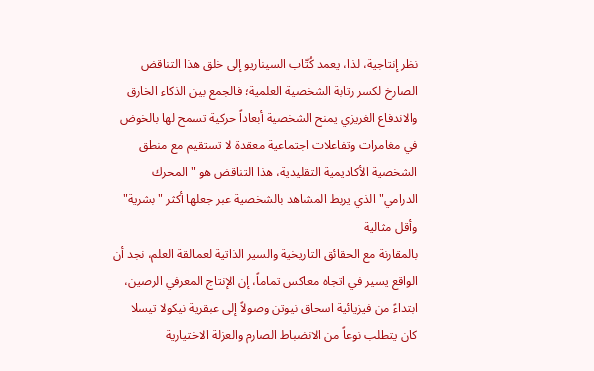نظر إنتاجية، لذا، يعمد كُتّاب السيناريو إلى خلق هذا التناقض الصارخ لكسر رتابة الشخصية العلمية؛ فالجمع بين الذكاء الخارق والاندفاع الغريزي يمنح الشخصية أبعاداً حركية تسمح لها بالخوض في مغامرات وتفاعلات اجتماعية معقدة لا تستقيم مع منطق الشخصية الأكاديمية التقليدية، هذا التناقض هو "المحرك الدرامي" الذي يربط المشاهد بالشخصية عبر جعلها أكثر "بشرية" وأقل مثالية
بالمقارنة مع الحقائق التاريخية والسير الذاتية لعمالقة العلم، نجد أن الواقع يسير في اتجاه معاكس تماماً، إن الإنتاج المعرفي الرصين، ابتداءً من فيزيائية اسحاق نيوتن وصولاً إلى عبقرية نيكولا تيسلا كان يتطلب نوعاً من الانضباط الصارم والعزلة الاختيارية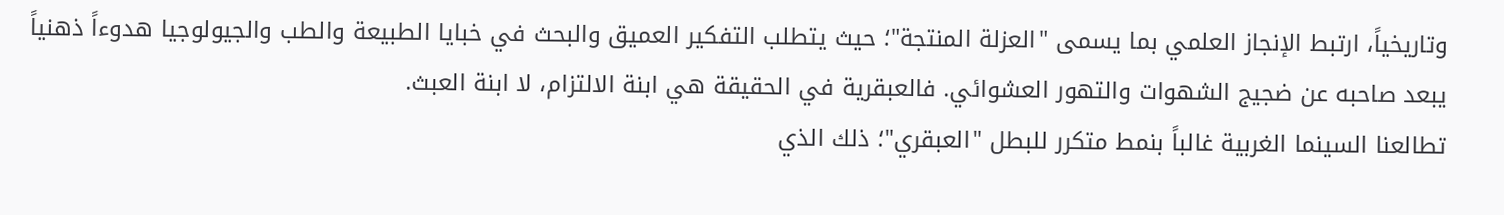وتاريخياً، ارتبط الإنجاز العلمي بما يسمى "العزلة المنتجة"؛ حيث يتطلب التفكير العميق والبحث في خبايا الطبيعة والطب والجيولوجيا هدوءاً ذهنياً يبعد صاحبه عن ضجيج الشهوات والتهور العشوائي. فالعبقرية في الحقيقة هي ابنة الالتزام، لا ابنة العبث.
تطالعنا السينما الغربية غالباً بنمط متكرر للبطل "العبقري"؛ ذلك الذي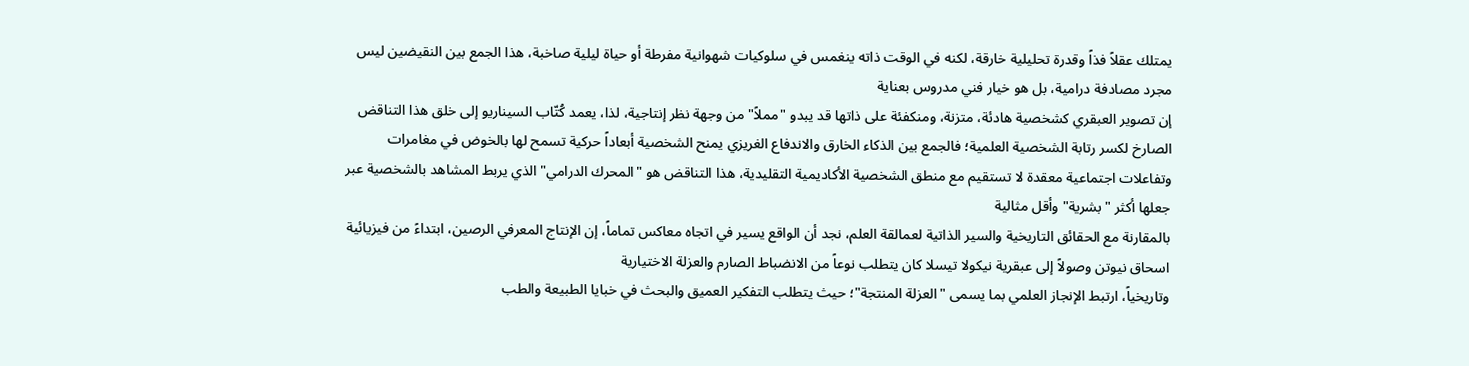يمتلك عقلاً فذاً وقدرة تحليلية خارقة، لكنه في الوقت ذاته ينغمس في سلوكيات شهوانية مفرطة أو حياة ليلية صاخبة، هذا الجمع بين النقيضين ليس مجرد مصادفة درامية، بل هو خيار فني مدروس بعناية
إن تصوير العبقري كشخصية هادئة، متزنة، ومنكفئة على ذاتها قد يبدو "مملاً" من وجهة نظر إنتاجية، لذا، يعمد كُتّاب السيناريو إلى خلق هذا التناقض الصارخ لكسر رتابة الشخصية العلمية؛ فالجمع بين الذكاء الخارق والاندفاع الغريزي يمنح الشخصية أبعاداً حركية تسمح لها بالخوض في مغامرات وتفاعلات اجتماعية معقدة لا تستقيم مع منطق الشخصية الأكاديمية التقليدية، هذا التناقض هو "المحرك الدرامي" الذي يربط المشاهد بالشخصية عبر جعلها أكثر "بشرية" وأقل مثالية
بالمقارنة مع الحقائق التاريخية والسير الذاتية لعمالقة العلم، نجد أن الواقع يسير في اتجاه معاكس تماماً، إن الإنتاج المعرفي الرصين، ابتداءً من فيزيائية اسحاق نيوتن وصولاً إلى عبقرية نيكولا تيسلا كان يتطلب نوعاً من الانضباط الصارم والعزلة الاختيارية
وتاريخياً، ارتبط الإنجاز العلمي بما يسمى "العزلة المنتجة"؛ حيث يتطلب التفكير العميق والبحث في خبايا الطبيعة والطب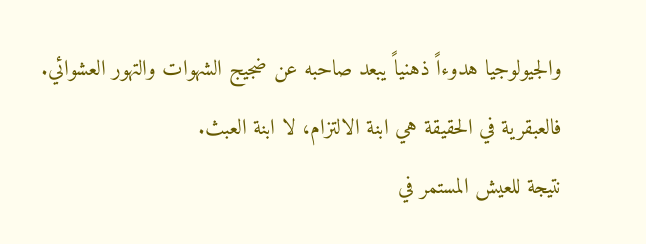والجيولوجيا هدوءاً ذهنياً يبعد صاحبه عن ضجيج الشهوات والتهور العشوائي. فالعبقرية في الحقيقة هي ابنة الالتزام، لا ابنة العبث.
نتيجة للعيش المستمر في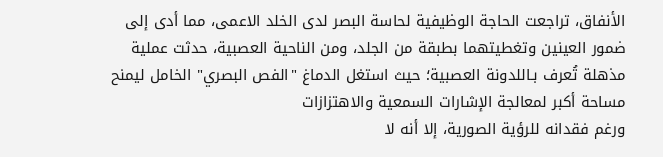الأنفاق، تراجعت الحاجة الوظيفية لحاسة البصر لدى الخلد الاعمى، مما أدى إلى ضمور العينين وتغطيتهما بطبقة من الجلد، ومن الناحية العصبية، حدثت عملية مذهلة تُعرف بـاللدونة العصبية؛ حيث استغل الدماغ "الفص البصري" الخامل ليمنح مساحة أكبر لمعالجة الإشارات السمعية والاهتزازات
ورغم فقدانه للرؤية الصورية، إلا أنه لا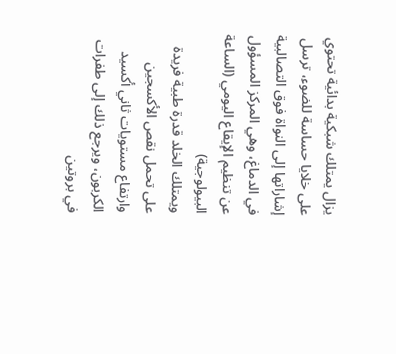يزال يمتلك شبكية بدائية تحتوي على خلايا حساسة للضوء، ترسل إشاراتها إلى النواة فوق التصالبية في الدماغ، وهي المركز المسؤول عن تنظيم الإيقاع اليومي (الساعة البيولوجية)
ويمتلك الخلد قدرة طبية فريدة على تحمل نقص الأكسجين وارتفاع مستويات ثاني أكسيد الكربون، ويرجع ذلك إلى طفرات في بروتين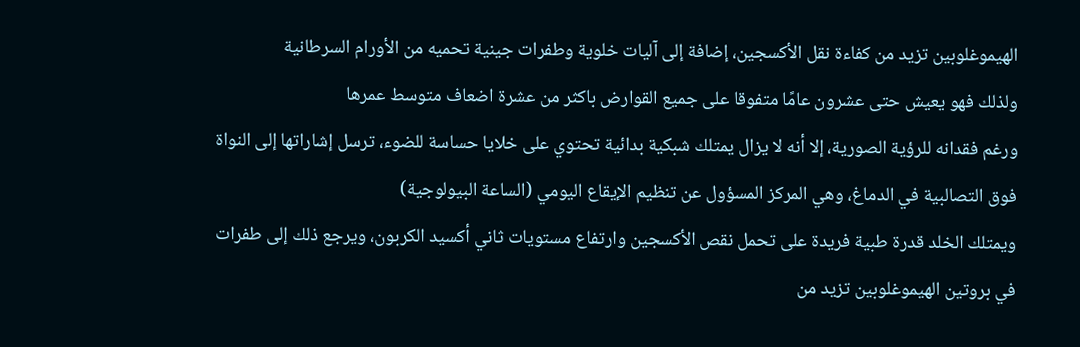الهيموغلوبين تزيد من كفاءة نقل الأكسجين، إضافة إلى آليات خلوية وطفرات جينية تحميه من الأورام السرطانية
ولذلك فهو يعيش حتى عشرون عامًا متفوقا على جميع القوارض باكثر من عشرة اضعاف متوسط عمرها
ورغم فقدانه للرؤية الصورية، إلا أنه لا يزال يمتلك شبكية بدائية تحتوي على خلايا حساسة للضوء، ترسل إشاراتها إلى النواة فوق التصالبية في الدماغ، وهي المركز المسؤول عن تنظيم الإيقاع اليومي (الساعة البيولوجية)
ويمتلك الخلد قدرة طبية فريدة على تحمل نقص الأكسجين وارتفاع مستويات ثاني أكسيد الكربون، ويرجع ذلك إلى طفرات في بروتين الهيموغلوبين تزيد من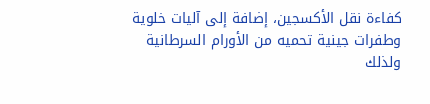كفاءة نقل الأكسجين، إضافة إلى آليات خلوية وطفرات جينية تحميه من الأورام السرطانية
ولذلك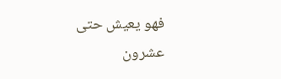فهو يعيش حتى عشرون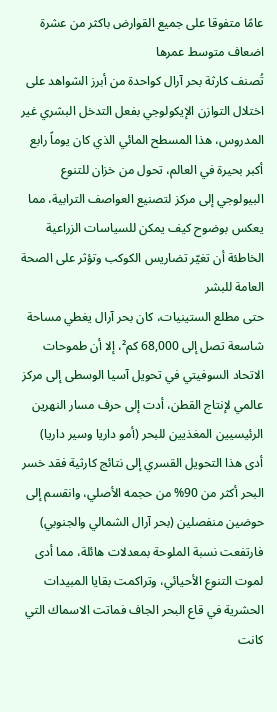عامًا متفوقا على جميع القوارض باكثر من عشرة اضعاف متوسط عمرها
تُصنف كارثة بحر آرال كواحدة من أبرز الشواهد على اختلال التوازن الإيكولوجي بفعل التدخل البشري غير المدروس، هذا المسطح المائي الذي كان يوماً رابع أكبر بحيرة في العالم، تحول من خزان للتنوع البيولوجي إلى مركز لتصنيع العواصف الترابية، مما يعكس بوضوح كيف يمكن للسياسات الزراعية الخاطئة أن تغيّر تضاريس الكوكب وتؤثر على الصحة العامة للبشر
حتى مطلع الستينيات، كان بحر آرال يغطي مساحة شاسعة تصل إلى 68,000 كم²، إلا أن طموحات الاتحاد السوفيتي في تحويل آسيا الوسطى إلى مركز عالمي لإنتاج القطن، أدت إلى حرف مسار النهرين الرئيسيين المغذيين للبحر (أمو داريا وسير داريا)
أدى هذا التحويل القسري إلى نتائج كارثية فقد خسر البحر أكثر من 90% من حجمه الأصلي، وانقسم إلى حوضين منفصلين (بحر آرال الشمالي والجنوبي)
فارتفعت نسبة الملوحة بمعدلات هائلة، مما أدى لموت التنوع الأحيائي، وتراكمت بقايا المبيدات الحشرية في قاع البحر الجاف فماتت الاسماك التي كانت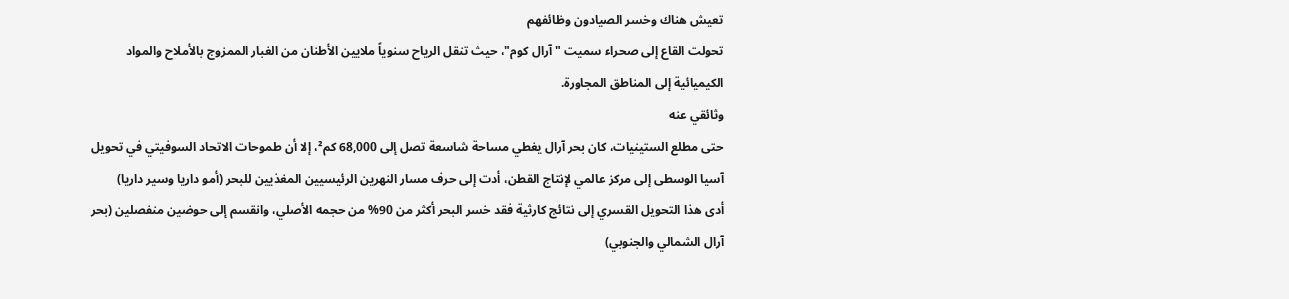تعيش هناك وخسر الصيادون وظائفهم
تحولت القاع إلى صحراء سميت "آرال كوم"، حيث تنقل الرياح سنوياً ملايين الأطنان من الغبار الممزوج بالأملاح والمواد الكيميائية إلى المناطق المجاورة.
وثائقي عنه
حتى مطلع الستينيات، كان بحر آرال يغطي مساحة شاسعة تصل إلى 68,000 كم²، إلا أن طموحات الاتحاد السوفيتي في تحويل آسيا الوسطى إلى مركز عالمي لإنتاج القطن، أدت إلى حرف مسار النهرين الرئيسيين المغذيين للبحر (أمو داريا وسير داريا)
أدى هذا التحويل القسري إلى نتائج كارثية فقد خسر البحر أكثر من 90% من حجمه الأصلي، وانقسم إلى حوضين منفصلين (بحر آرال الشمالي والجنوبي)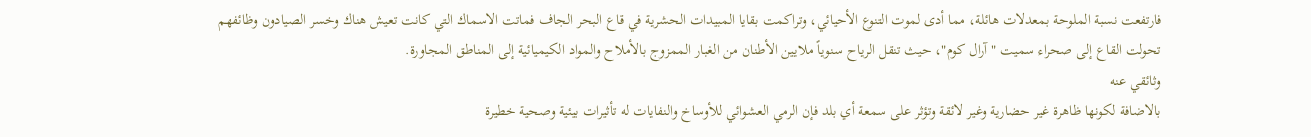فارتفعت نسبة الملوحة بمعدلات هائلة، مما أدى لموت التنوع الأحيائي، وتراكمت بقايا المبيدات الحشرية في قاع البحر الجاف فماتت الاسماك التي كانت تعيش هناك وخسر الصيادون وظائفهم
تحولت القاع إلى صحراء سميت "آرال كوم"، حيث تنقل الرياح سنوياً ملايين الأطنان من الغبار الممزوج بالأملاح والمواد الكيميائية إلى المناطق المجاورة.
وثائقي عنه
بالاضافة لكونها ظاهرة غير حضارية وغير لائقة وتؤثر على سمعة أي بلد فإن الرمي العشوائي للأوساخ والنفايات له تأثيرات بيئية وصحية خطيرة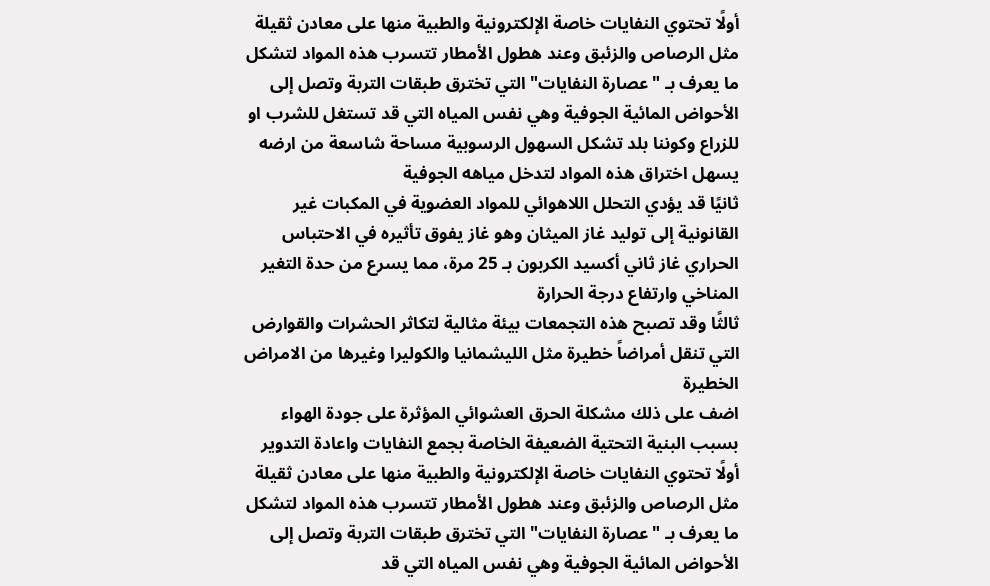أولًا تحتوي النفايات خاصة الإلكترونية والطبية منها على معادن ثقيلة مثل الرصاص والزئبق وعند هطول الأمطار تتسرب هذه المواد لتشكل ما يعرف بـ "عصارة النفايات" التي تخترق طبقات التربة وتصل إلى الأحواض المائية الجوفية وهي نفس المياه التي قد تستغل للشرب او للزراع وكوننا بلد تشكل السهول الرسوبية مساحة شاسعة من ارضه يسهل اختراق هذه المواد لتدخل مياهه الجوفية
ثانيًا قد يؤدي التحلل اللاهوائي للمواد العضوية في المكبات غير القانونية إلى توليد غاز الميثان وهو غاز يفوق تأثيره في الاحتباس الحراري غاز ثاني أكسيد الكربون بـ 25 مرة، مما يسرع من حدة التغير المناخي وارتفاع درجة الحرارة
ثالثًا وقد تصبح هذه التجمعات بيئة مثالية لتكاثر الحشرات والقوارض التي تنقل أمراضاً خطيرة مثل الليشمانيا والكوليرا وغيرها من الامراض الخطيرة
اضف على ذلك مشكلة الحرق العشوائي المؤثرة على جودة الهواء بسبب البنية التحتية الضعيفة الخاصة بجمع النفايات واعادة التدوير
أولًا تحتوي النفايات خاصة الإلكترونية والطبية منها على معادن ثقيلة مثل الرصاص والزئبق وعند هطول الأمطار تتسرب هذه المواد لتشكل ما يعرف بـ "عصارة النفايات" التي تخترق طبقات التربة وتصل إلى الأحواض المائية الجوفية وهي نفس المياه التي قد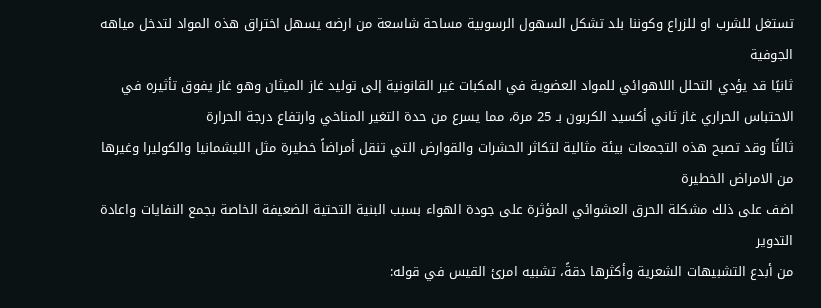تستغل للشرب او للزراع وكوننا بلد تشكل السهول الرسوبية مساحة شاسعة من ارضه يسهل اختراق هذه المواد لتدخل مياهه الجوفية
ثانيًا قد يؤدي التحلل اللاهوائي للمواد العضوية في المكبات غير القانونية إلى توليد غاز الميثان وهو غاز يفوق تأثيره في الاحتباس الحراري غاز ثاني أكسيد الكربون بـ 25 مرة، مما يسرع من حدة التغير المناخي وارتفاع درجة الحرارة
ثالثًا وقد تصبح هذه التجمعات بيئة مثالية لتكاثر الحشرات والقوارض التي تنقل أمراضاً خطيرة مثل الليشمانيا والكوليرا وغيرها من الامراض الخطيرة
اضف على ذلك مشكلة الحرق العشوائي المؤثرة على جودة الهواء بسبب البنية التحتية الضعيفة الخاصة بجمع النفايات واعادة التدوير
من أبدع التشبيهات الشعرية وأكثرها دقةً، تشبيه امرئ القيس في قوله: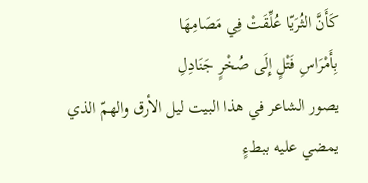كَأَنَّ الثُرَيّا عُلِّقَتْ فِي مَصَامِهَا
بِأَمْرَاسِ فَتْلٍ إِلَى صُخْرٍ جَنَادِلِ
يصور الشاعر في هذا البيت ليل الأرق والهمّ الذي يمضي عليه ببطءٍ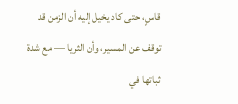قاسٍ، حتى كاد يخيل إليه أن الزمن قد توقف عن المسير، وأن الثريا — مع شدة ثباتها في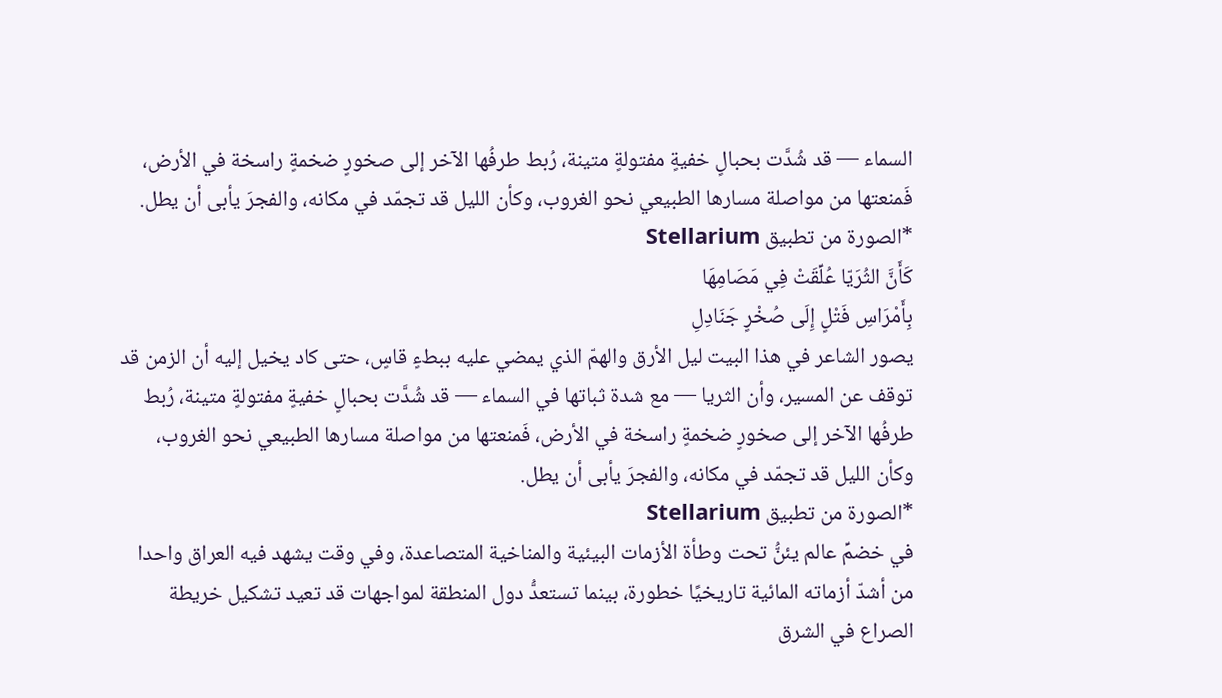السماء — قد شُدَّت بحبالٍ خفيةٍ مفتولةٍ متينة، رُبط طرفُها الآخر إلى صخورٍ ضخمةٍ راسخة في الأرض، فَمنعتها من مواصلة مسارها الطبيعي نحو الغروب، وكأن الليل قد تجمّد في مكانه، والفجرَ يأبى أن يطل.
*الصورة من تطبيق Stellarium
كَأَنَّ الثُرَيّا عُلِّقَتْ فِي مَصَامِهَا
بِأَمْرَاسِ فَتْلٍ إِلَى صُخْرٍ جَنَادِلِ
يصور الشاعر في هذا البيت ليل الأرق والهمّ الذي يمضي عليه ببطءٍ قاسٍ، حتى كاد يخيل إليه أن الزمن قد توقف عن المسير، وأن الثريا — مع شدة ثباتها في السماء — قد شُدَّت بحبالٍ خفيةٍ مفتولةٍ متينة، رُبط طرفُها الآخر إلى صخورٍ ضخمةٍ راسخة في الأرض، فَمنعتها من مواصلة مسارها الطبيعي نحو الغروب، وكأن الليل قد تجمّد في مكانه، والفجرَ يأبى أن يطل.
*الصورة من تطبيق Stellarium
في خضمِّ عالم يئنُّ تحت وطأة الأزمات البيئية والمناخية المتصاعدة، وفي وقت يشهد فيه العراق واحدا من أشدّ أزماته المائية تاريخيًا خطورة، بينما تستعدُّ دول المنطقة لمواجهات قد تعيد تشكيل خريطة الصراع في الشرق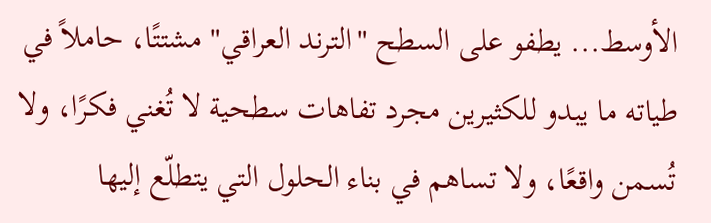الأوسط... يطفو على السطح "الترند العراقي" مشتتًا، حاملاً في طياته ما يبدو للكثيرين مجرد تفاهات سطحية لا تُغني فكرًا، ولا تُسمن واقعًا، ولا تساهم في بناء الحلول التي يتطلّع إليها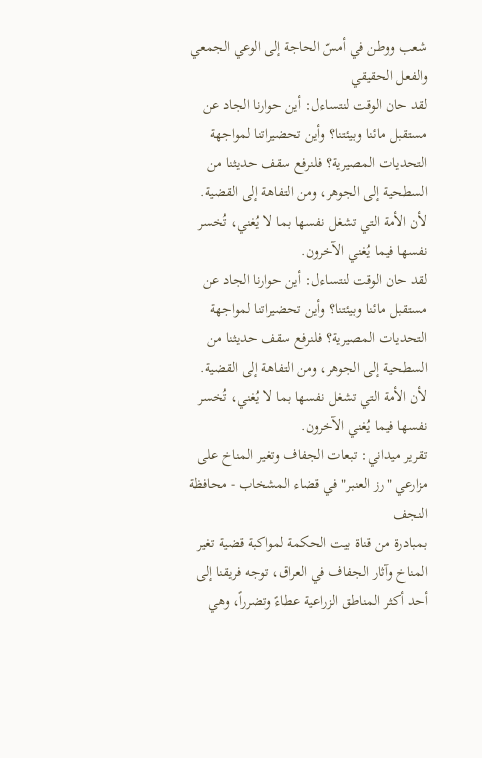شعب ووطن في أمسّ الحاجة إلى الوعي الجمعي والفعل الحقيقي
لقد حان الوقت لنتساءل: أين حوارنا الجاد عن مستقبل مائنا وبيئتنا؟ وأين تحضيراتنا لمواجهة التحديات المصيرية؟ فلنرفع سقف حديثنا من السطحية إلى الجوهر، ومن التفاهة إلى القضية. لأن الأمة التي تشغل نفسها بما لا يُغني، تُخسر نفسها فيما يُغني الآخرون.
لقد حان الوقت لنتساءل: أين حوارنا الجاد عن مستقبل مائنا وبيئتنا؟ وأين تحضيراتنا لمواجهة التحديات المصيرية؟ فلنرفع سقف حديثنا من السطحية إلى الجوهر، ومن التفاهة إلى القضية. لأن الأمة التي تشغل نفسها بما لا يُغني، تُخسر نفسها فيما يُغني الآخرون.
تقرير ميداني: تبعات الجفاف وتغير المناخ على مزارعي "رز العنبر" في قضاء المشخاب - محافظة النجف
بمبادرة من قناة بيت الحكمة لمواكبة قضية تغير المناخ وآثار الجفاف في العراق، توجه فريقنا إلى أحد أكثر المناطق الزراعية عطاءً وتضرراً، وهي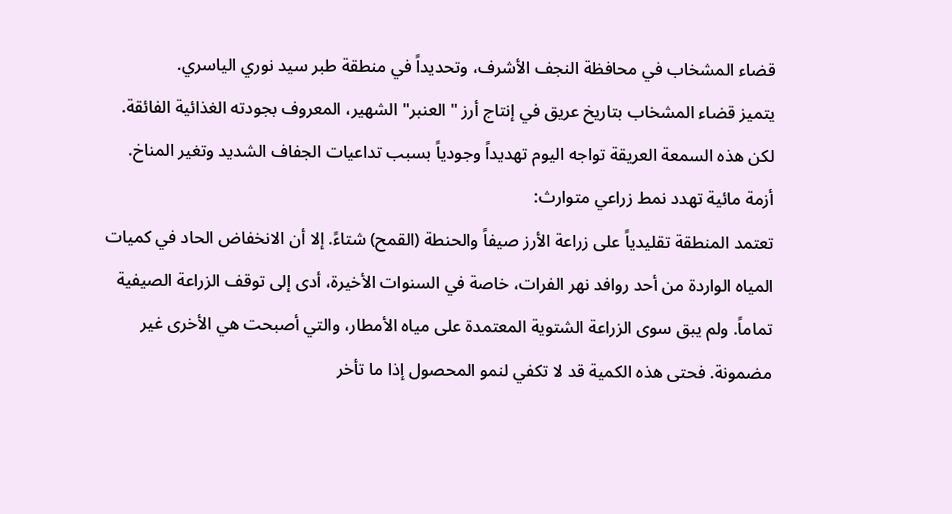قضاء المشخاب في محافظة النجف الأشرف، وتحديداً في منطقة طبر سيد نوري الياسري.
يتميز قضاء المشخاب بتاريخ عريق في إنتاج أرز "العنبر" الشهير، المعروف بجودته الغذائية الفائقة. لكن هذه السمعة العريقة تواجه اليوم تهديداً وجودياً بسبب تداعيات الجفاف الشديد وتغير المناخ.
أزمة مائية تهدد نمط زراعي متوارث:
تعتمد المنطقة تقليدياً على زراعة الأرز صيفاً والحنطة (القمح) شتاءً. إلا أن الانخفاض الحاد في كميات المياه الواردة من أحد روافد نهر الفرات، خاصة في السنوات الأخيرة، أدى إلى توقف الزراعة الصيفية تماماً. ولم يبق سوى الزراعة الشتوية المعتمدة على مياه الأمطار، والتي أصبحت هي الأخرى غير مضمونة. فحتى هذه الكمية قد لا تكفي لنمو المحصول إذا ما تأخر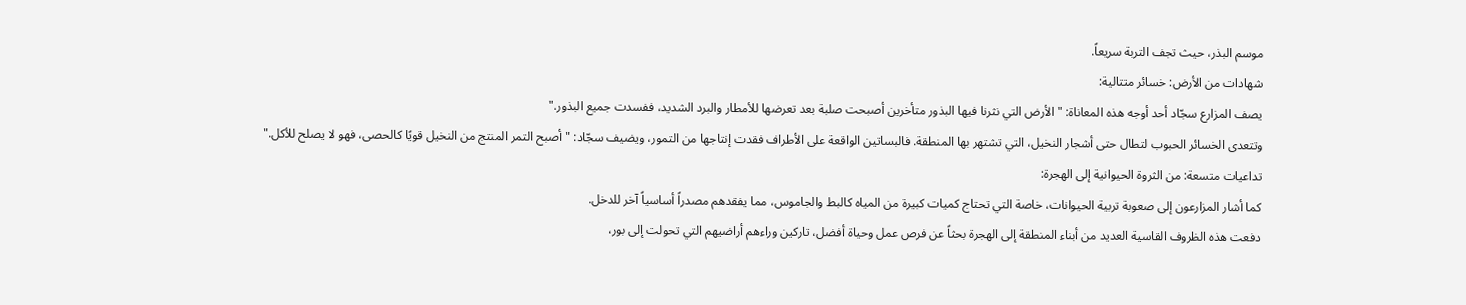موسم البذر، حيث تجف التربة سريعاً.
شهادات من الأرض: خسائر متتالية:
يصف المزارع سجّاد أحد أوجه هذه المعاناة: "الأرض التي نثرنا فيها البذور متأخرين أصبحت صلبة بعد تعرضها للأمطار والبرد الشديد، ففسدت جميع البذور."
وتتعدى الخسائر الحبوب لتطال حتى أشجار النخيل، التي تشتهر بها المنطقة. فالبساتين الواقعة على الأطراف فقدت إنتاجها من التمور، ويضيف سجّاد: "أصبح التمر المنتج من النخيل قويًا كالحصى، فهو لا يصلح للأكل."
تداعيات متسعة: من الثروة الحيوانية إلى الهجرة:
كما أشار المزارعون إلى صعوبة تربية الحيوانات، خاصة التي تحتاج كميات كبيرة من المياه كالبط والجاموس، مما يفقدهم مصدراً أساسياً آخر للدخل.
دفعت هذه الظروف القاسية العديد من أبناء المنطقة إلى الهجرة بحثاً عن فرص عمل وحياة أفضل، تاركين وراءهم أراضيهم التي تحولت إلى بور،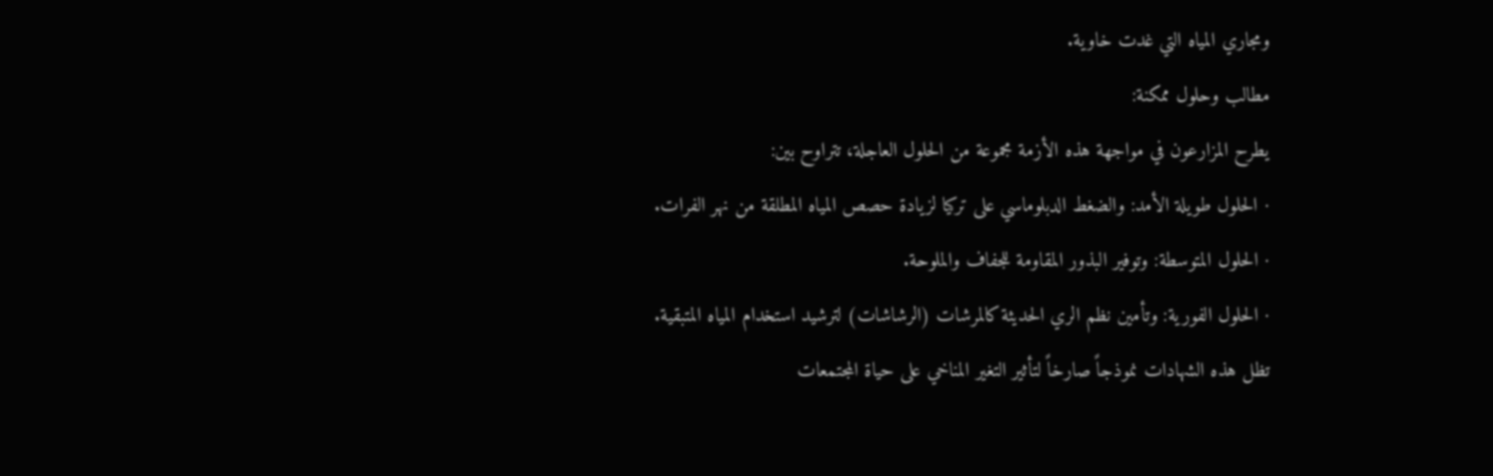ومجاري المياه التي غدت خاوية.
مطالب وحلول ممكنة:
يطرح المزارعون في مواجهة هذه الأزمة مجموعة من الحلول العاجلة، تتراوح بين:
· الحلول طويلة الأمد: والضغط الدبلوماسي على تركيا لزيادة حصص المياه المطلقة من نهر الفرات.
· الحلول المتوسطة: وتوفير البذور المقاومة للجفاف والملوحة.
· الحلول الفورية: وتأمين نظم الري الحديثة كالمرشات (الرشاشات) لترشيد استخدام المياه المتبقية.
تظل هذه الشهادات نموذجاً صارخاً لتأثير التغير المناخي على حياة المجتمعات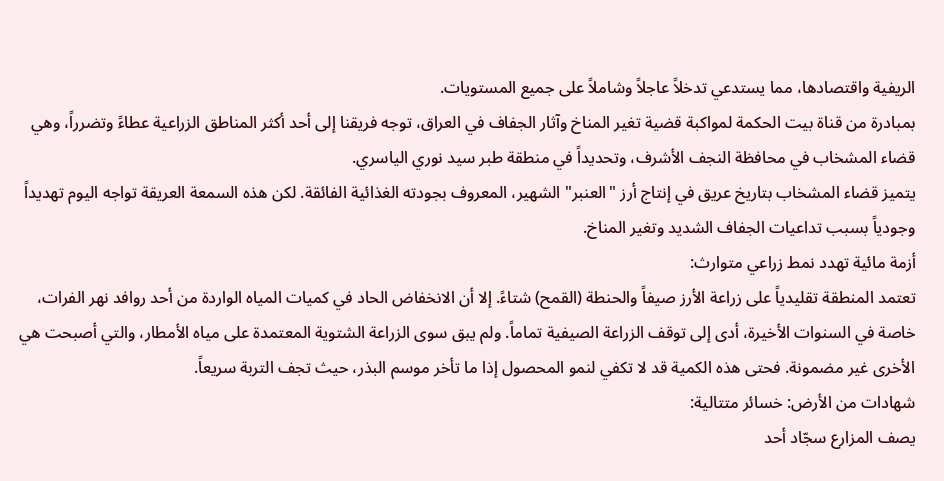الريفية واقتصادها، مما يستدعي تدخلاً عاجلاً وشاملاً على جميع المستويات.
بمبادرة من قناة بيت الحكمة لمواكبة قضية تغير المناخ وآثار الجفاف في العراق، توجه فريقنا إلى أحد أكثر المناطق الزراعية عطاءً وتضرراً، وهي قضاء المشخاب في محافظة النجف الأشرف، وتحديداً في منطقة طبر سيد نوري الياسري.
يتميز قضاء المشخاب بتاريخ عريق في إنتاج أرز "العنبر" الشهير، المعروف بجودته الغذائية الفائقة. لكن هذه السمعة العريقة تواجه اليوم تهديداً وجودياً بسبب تداعيات الجفاف الشديد وتغير المناخ.
أزمة مائية تهدد نمط زراعي متوارث:
تعتمد المنطقة تقليدياً على زراعة الأرز صيفاً والحنطة (القمح) شتاءً. إلا أن الانخفاض الحاد في كميات المياه الواردة من أحد روافد نهر الفرات، خاصة في السنوات الأخيرة، أدى إلى توقف الزراعة الصيفية تماماً. ولم يبق سوى الزراعة الشتوية المعتمدة على مياه الأمطار، والتي أصبحت هي الأخرى غير مضمونة. فحتى هذه الكمية قد لا تكفي لنمو المحصول إذا ما تأخر موسم البذر، حيث تجف التربة سريعاً.
شهادات من الأرض: خسائر متتالية:
يصف المزارع سجّاد أحد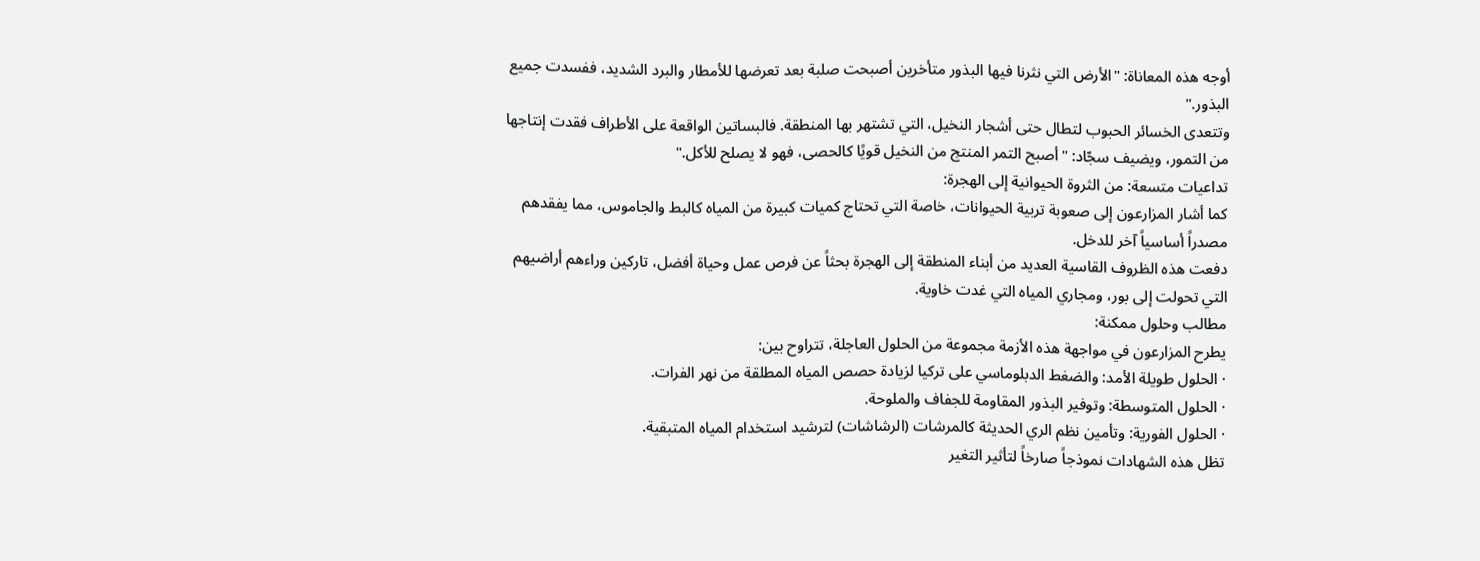أوجه هذه المعاناة: "الأرض التي نثرنا فيها البذور متأخرين أصبحت صلبة بعد تعرضها للأمطار والبرد الشديد، ففسدت جميع البذور."
وتتعدى الخسائر الحبوب لتطال حتى أشجار النخيل، التي تشتهر بها المنطقة. فالبساتين الواقعة على الأطراف فقدت إنتاجها من التمور، ويضيف سجّاد: "أصبح التمر المنتج من النخيل قويًا كالحصى، فهو لا يصلح للأكل."
تداعيات متسعة: من الثروة الحيوانية إلى الهجرة:
كما أشار المزارعون إلى صعوبة تربية الحيوانات، خاصة التي تحتاج كميات كبيرة من المياه كالبط والجاموس، مما يفقدهم مصدراً أساسياً آخر للدخل.
دفعت هذه الظروف القاسية العديد من أبناء المنطقة إلى الهجرة بحثاً عن فرص عمل وحياة أفضل، تاركين وراءهم أراضيهم التي تحولت إلى بور، ومجاري المياه التي غدت خاوية.
مطالب وحلول ممكنة:
يطرح المزارعون في مواجهة هذه الأزمة مجموعة من الحلول العاجلة، تتراوح بين:
· الحلول طويلة الأمد: والضغط الدبلوماسي على تركيا لزيادة حصص المياه المطلقة من نهر الفرات.
· الحلول المتوسطة: وتوفير البذور المقاومة للجفاف والملوحة.
· الحلول الفورية: وتأمين نظم الري الحديثة كالمرشات (الرشاشات) لترشيد استخدام المياه المتبقية.
تظل هذه الشهادات نموذجاً صارخاً لتأثير التغير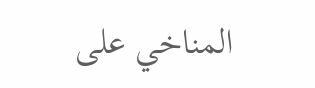المناخي على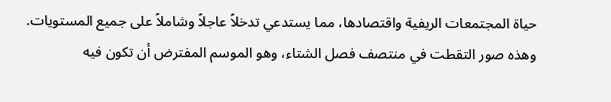حياة المجتمعات الريفية واقتصادها، مما يستدعي تدخلاً عاجلاً وشاملاً على جميع المستويات.
وهذه صور التقطت في منتصف فصل الشتاء، وهو الموسم المفترض أن تكون فيه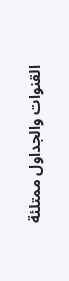القنوات والجداول ممتلئة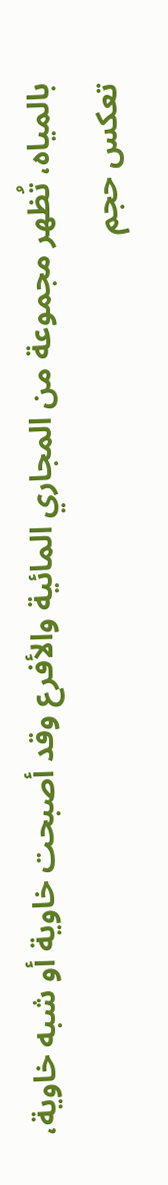بالمياه، تُظهر مجموعة من المجاري المائية والأفرع وقد أصبحت خاوية أو شبه خاوية، تعكس حجم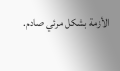الأزمة بشكل مرئي صادم.